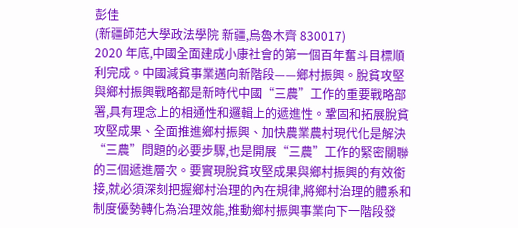彭佳
(新疆師范大學政法學院 新疆,烏魯木齊 830017)
2020 年底,中國全面建成小康社會的第一個百年奮斗目標順利完成。中國減貧事業邁向新階段——鄉村振興。脫貧攻堅與鄉村振興戰略都是新時代中國“三農”工作的重要戰略部署,具有理念上的相通性和邏輯上的遞進性。鞏固和拓展脫貧攻堅成果、全面推進鄉村振興、加快農業農村現代化是解決“三農”問題的必要步驟,也是開展“三農”工作的緊密關聯的三個遞進層次。要實現脫貧攻堅成果與鄉村振興的有效銜接,就必須深刻把握鄉村治理的內在規律,將鄉村治理的體系和制度優勢轉化為治理效能,推動鄉村振興事業向下一階段發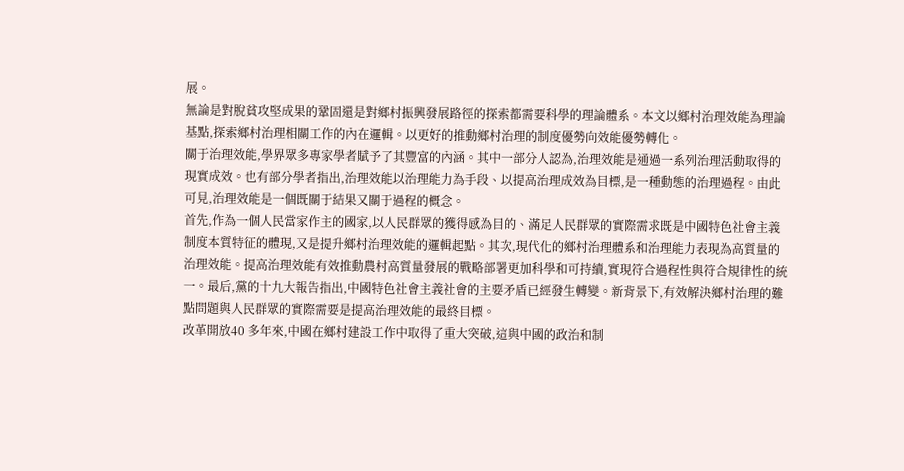展。
無論是對脫貧攻堅成果的鞏固還是對鄉村振興發展路徑的探索都需要科學的理論體系。本文以鄉村治理效能為理論基點,探索鄉村治理相關工作的內在邏輯。以更好的推動鄉村治理的制度優勢向效能優勢轉化。
關于治理效能,學界眾多專家學者賦予了其豐富的內涵。其中一部分人認為,治理效能是通過一系列治理活動取得的現實成效。也有部分學者指出,治理效能以治理能力為手段、以提高治理成效為目標,是一種動態的治理過程。由此可見,治理效能是一個既關于結果又關于過程的概念。
首先,作為一個人民當家作主的國家,以人民群眾的獲得感為目的、滿足人民群眾的實際需求既是中國特色社會主義制度本質特征的體現,又是提升鄉村治理效能的邏輯起點。其次,現代化的鄉村治理體系和治理能力表現為高質量的治理效能。提高治理效能有效推動農村高質量發展的戰略部署更加科學和可持續,實現符合過程性與符合規律性的統一。最后,黨的十九大報告指出,中國特色社會主義社會的主要矛盾已經發生轉變。新背景下,有效解決鄉村治理的難點問題與人民群眾的實際需要是提高治理效能的最終目標。
改革開放40 多年來,中國在鄉村建設工作中取得了重大突破,這與中國的政治和制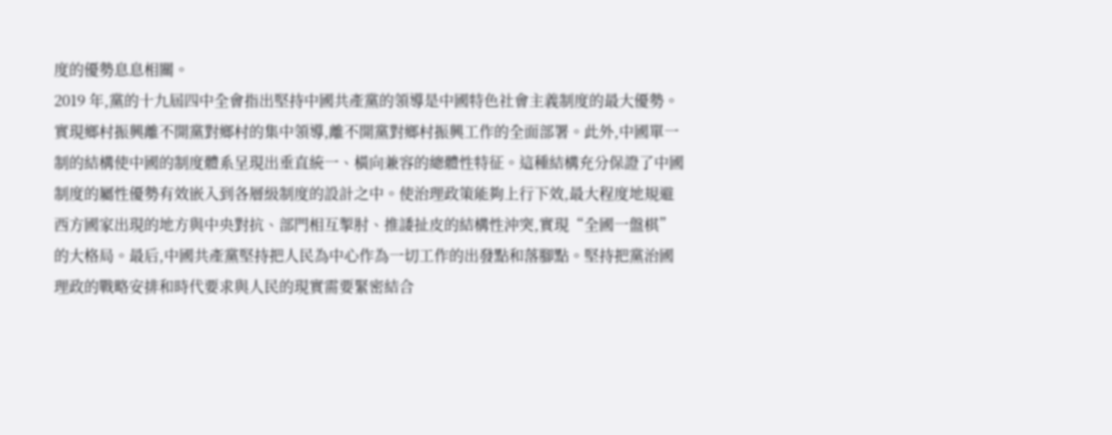度的優勢息息相關。
2019 年,黨的十九屆四中全會指出堅持中國共產黨的領導是中國特色社會主義制度的最大優勢。實現鄉村振興離不開黨對鄉村的集中領導,離不開黨對鄉村振興工作的全面部署。此外,中國單一制的結構使中國的制度體系呈現出垂直統一、橫向兼容的總體性特征。這種結構充分保證了中國制度的屬性優勢有效嵌入到各層級制度的設計之中。使治理政策能夠上行下效,最大程度地規避西方國家出現的地方與中央對抗、部門相互掣肘、推諉扯皮的結構性沖突,實現“全國一盤棋”的大格局。最后,中國共產黨堅持把人民為中心作為一切工作的出發點和落腳點。堅持把黨治國理政的戰略安排和時代要求與人民的現實需要緊密結合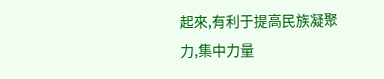起來,有利于提高民族凝聚力,集中力量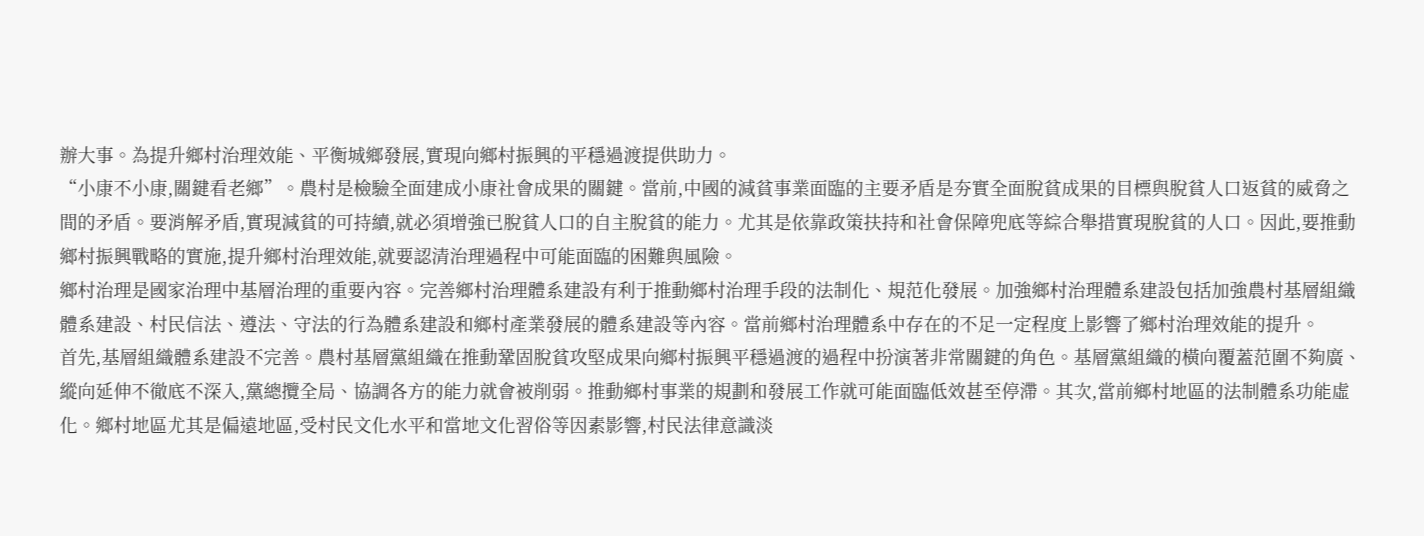辦大事。為提升鄉村治理效能、平衡城鄉發展,實現向鄉村振興的平穩過渡提供助力。
“小康不小康,關鍵看老鄉”。農村是檢驗全面建成小康社會成果的關鍵。當前,中國的減貧事業面臨的主要矛盾是夯實全面脫貧成果的目標與脫貧人口返貧的威脅之間的矛盾。要消解矛盾,實現減貧的可持續,就必須增強已脫貧人口的自主脫貧的能力。尤其是依靠政策扶持和社會保障兜底等綜合舉措實現脫貧的人口。因此,要推動鄉村振興戰略的實施,提升鄉村治理效能,就要認清治理過程中可能面臨的困難與風險。
鄉村治理是國家治理中基層治理的重要內容。完善鄉村治理體系建設有利于推動鄉村治理手段的法制化、規范化發展。加強鄉村治理體系建設包括加強農村基層組織體系建設、村民信法、遵法、守法的行為體系建設和鄉村產業發展的體系建設等內容。當前鄉村治理體系中存在的不足一定程度上影響了鄉村治理效能的提升。
首先,基層組織體系建設不完善。農村基層黨組織在推動鞏固脫貧攻堅成果向鄉村振興平穩過渡的過程中扮演著非常關鍵的角色。基層黨組織的橫向覆蓋范圍不夠廣、縱向延伸不徹底不深入,黨總攬全局、協調各方的能力就會被削弱。推動鄉村事業的規劃和發展工作就可能面臨低效甚至停滯。其次,當前鄉村地區的法制體系功能虛化。鄉村地區尤其是偏遠地區,受村民文化水平和當地文化習俗等因素影響,村民法律意識淡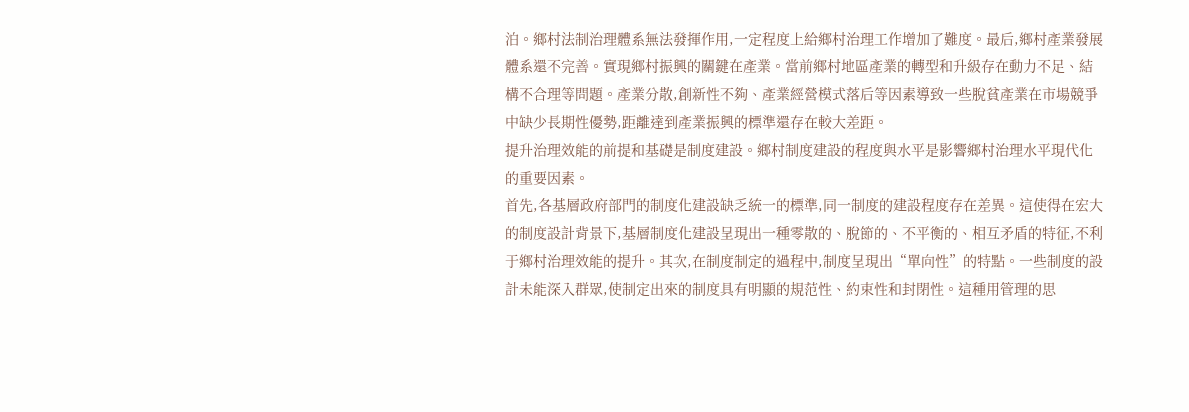泊。鄉村法制治理體系無法發揮作用,一定程度上給鄉村治理工作增加了難度。最后,鄉村產業發展體系還不完善。實現鄉村振興的關鍵在產業。當前鄉村地區產業的轉型和升級存在動力不足、結構不合理等問題。產業分散,創新性不夠、產業經營模式落后等因素導致一些脫貧產業在市場競爭中缺少長期性優勢,距離達到產業振興的標準還存在較大差距。
提升治理效能的前提和基礎是制度建設。鄉村制度建設的程度與水平是影響鄉村治理水平現代化的重要因素。
首先,各基層政府部門的制度化建設缺乏統一的標準,同一制度的建設程度存在差異。這使得在宏大的制度設計背景下,基層制度化建設呈現出一種零散的、脫節的、不平衡的、相互矛盾的特征,不利于鄉村治理效能的提升。其次,在制度制定的過程中,制度呈現出“單向性”的特點。一些制度的設計未能深入群眾,使制定出來的制度具有明顯的規范性、約束性和封閉性。這種用管理的思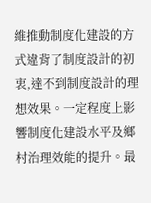維推動制度化建設的方式違背了制度設計的初衷,達不到制度設計的理想效果。一定程度上影響制度化建設水平及鄉村治理效能的提升。最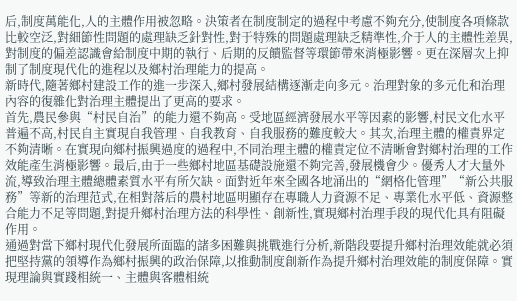后,制度萬能化,人的主體作用被忽略。決策者在制度制定的過程中考慮不夠充分,使制度各項條款比較空泛,對細節性問題的處理缺乏針對性,對于特殊的問題處理缺乏精準性,介于人的主體性差異,對制度的偏差認識會給制度中期的執行、后期的反饋監督等環節帶來消極影響。更在深層次上抑制了制度現代化的進程以及鄉村治理能力的提高。
新時代,隨著鄉村建設工作的進一步深入,鄉村發展結構逐漸走向多元。治理對象的多元化和治理內容的復雜化對治理主體提出了更高的要求。
首先,農民參與“村民自治”的能力還不夠高。受地區經濟發展水平等因素的影響,村民文化水平普遍不高,村民自主實現自我管理、自我教育、自我服務的難度較大。其次,治理主體的權責界定不夠清晰。在實現向鄉村振興過度的過程中,不同治理主體的權責定位不清晰會對鄉村治理的工作效能產生消極影響。最后,由于一些鄉村地區基礎設施還不夠完善,發展機會少。優秀人才大量外流,導致治理主體總體素質水平有所欠缺。面對近年來全國各地涌出的“網格化管理”“新公共服務”等新的治理范式,在相對落后的農村地區明顯存在專職人力資源不足、專業化水平低、資源整合能力不足等問題,對提升鄉村治理方法的科學性、創新性,實現鄉村治理手段的現代化具有阻礙作用。
通過對當下鄉村現代化發展所面臨的諸多困難與挑戰進行分析,新階段要提升鄉村治理效能就必須把堅持黨的領導作為鄉村振興的政治保障,以推動制度創新作為提升鄉村治理效能的制度保障。實現理論與實踐相統一、主體與客體相統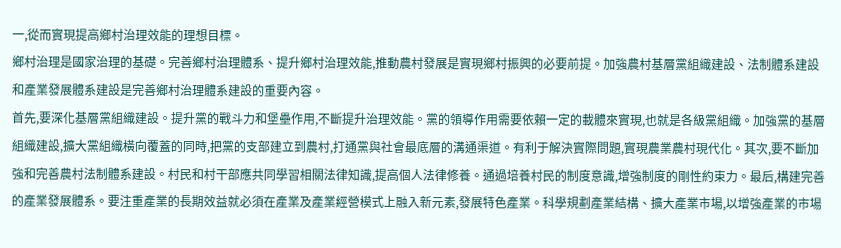一,從而實現提高鄉村治理效能的理想目標。
鄉村治理是國家治理的基礎。完善鄉村治理體系、提升鄉村治理效能,推動農村發展是實現鄉村振興的必要前提。加強農村基層黨組織建設、法制體系建設和產業發展體系建設是完善鄉村治理體系建設的重要內容。
首先,要深化基層黨組織建設。提升黨的戰斗力和堡壘作用,不斷提升治理效能。黨的領導作用需要依賴一定的載體來實現,也就是各級黨組織。加強黨的基層組織建設,擴大黨組織橫向覆蓋的同時,把黨的支部建立到農村,打通黨與社會最底層的溝通渠道。有利于解決實際問題,實現農業農村現代化。其次,要不斷加強和完善農村法制體系建設。村民和村干部應共同學習相關法律知識,提高個人法律修養。通過培養村民的制度意識,增強制度的剛性約束力。最后,構建完善的產業發展體系。要注重產業的長期效益就必須在產業及產業經營模式上融入新元素,發展特色產業。科學規劃產業結構、擴大產業市場,以增強產業的市場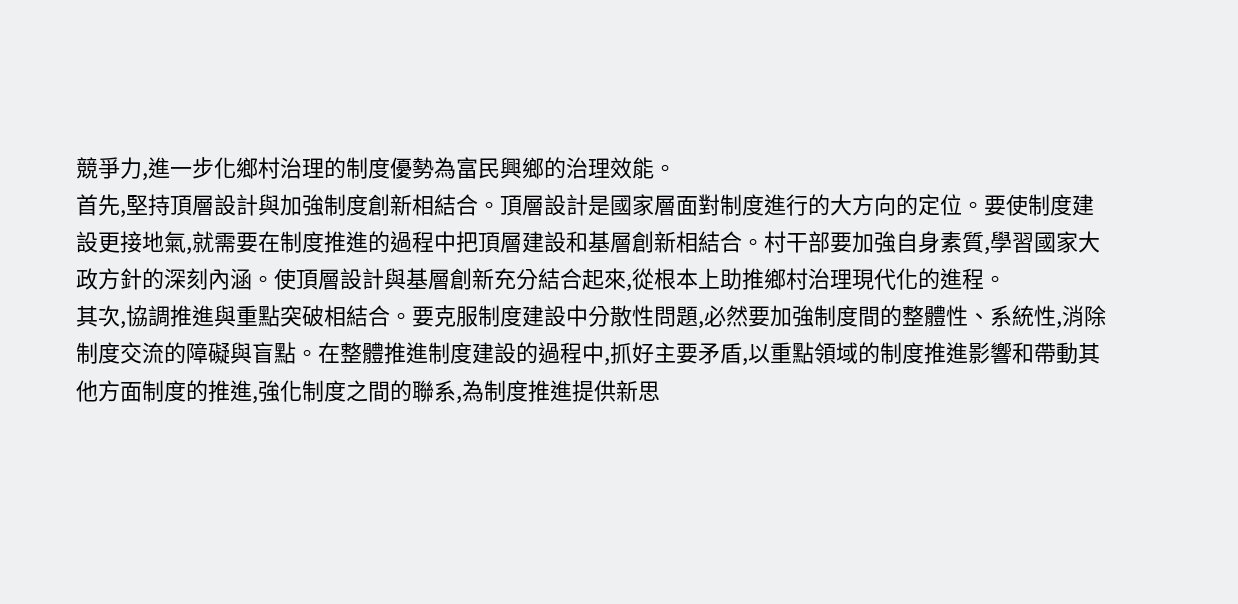競爭力,進一步化鄉村治理的制度優勢為富民興鄉的治理效能。
首先,堅持頂層設計與加強制度創新相結合。頂層設計是國家層面對制度進行的大方向的定位。要使制度建設更接地氣,就需要在制度推進的過程中把頂層建設和基層創新相結合。村干部要加強自身素質,學習國家大政方針的深刻內涵。使頂層設計與基層創新充分結合起來,從根本上助推鄉村治理現代化的進程。
其次,協調推進與重點突破相結合。要克服制度建設中分散性問題,必然要加強制度間的整體性、系統性,消除制度交流的障礙與盲點。在整體推進制度建設的過程中,抓好主要矛盾,以重點領域的制度推進影響和帶動其他方面制度的推進,強化制度之間的聯系,為制度推進提供新思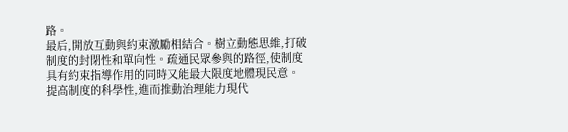路。
最后,開放互動與約束激勵相結合。樹立動態思維,打破制度的封閉性和單向性。疏通民眾參與的路徑,使制度具有約束指導作用的同時又能最大限度地體現民意。提高制度的科學性,進而推動治理能力現代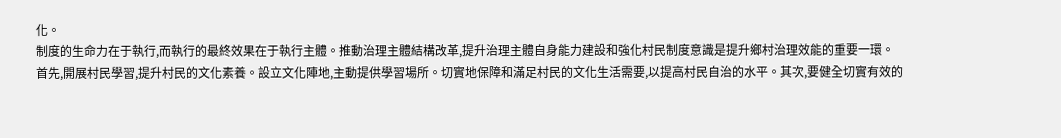化。
制度的生命力在于執行,而執行的最終效果在于執行主體。推動治理主體結構改革,提升治理主體自身能力建設和強化村民制度意識是提升鄉村治理效能的重要一環。
首先,開展村民學習,提升村民的文化素養。設立文化陣地,主動提供學習場所。切實地保障和滿足村民的文化生活需要,以提高村民自治的水平。其次,要健全切實有效的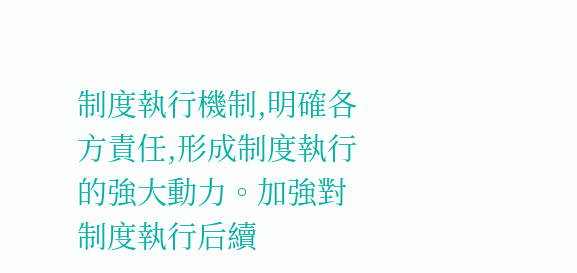制度執行機制,明確各方責任,形成制度執行的強大動力。加強對制度執行后續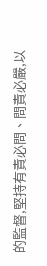的監督,堅持有責必問、問責必嚴,以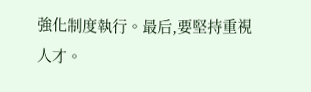強化制度執行。最后,要堅持重視人才。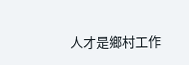人才是鄉村工作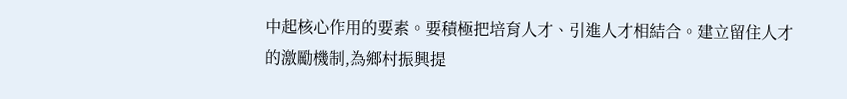中起核心作用的要素。要積極把培育人才、引進人才相結合。建立留住人才的激勵機制,為鄉村振興提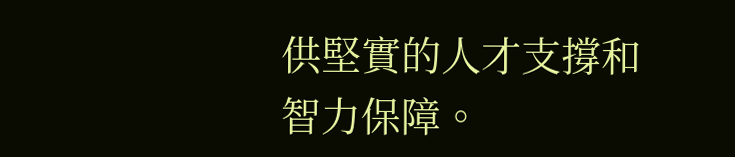供堅實的人才支撐和智力保障。